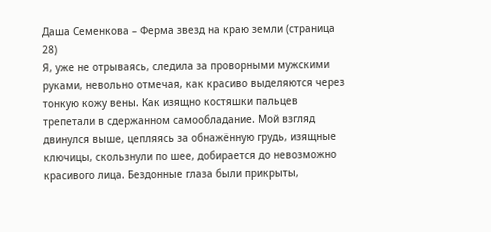Даша Семенкова – Ферма звезд на краю земли (страница 28)
Я, уже не отрываясь, следила за проворными мужскими руками, невольно отмечая, как красиво выделяются через тонкую кожу вены. Как изящно костяшки пальцев трепетали в сдержанном самообладание. Мой взгляд двинулся выше, цепляясь за обнажённую грудь, изящные ключицы, скользнули по шее, добирается до невозможно красивого лица. Бездонные глаза были прикрыты,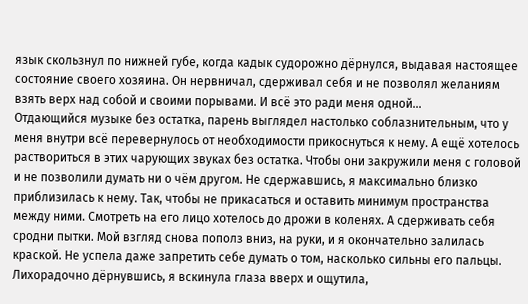язык скользнул по нижней губе, когда кадык судорожно дёрнулся, выдавая настоящее состояние своего хозяина. Он нервничал, сдерживал себя и не позволял желаниям взять верх над собой и своими порывами. И всё это ради меня одной…
Отдающийся музыке без остатка, парень выглядел настолько соблазнительным, что у меня внутри всё перевернулось от необходимости прикоснуться к нему. А ещё хотелось раствориться в этих чарующих звуках без остатка. Чтобы они закружили меня с головой и не позволили думать ни о чём другом. Не сдержавшись, я максимально близко приблизилась к нему. Так, чтобы не прикасаться и оставить минимум пространства между ними. Смотреть на его лицо хотелось до дрожи в коленях. А сдерживать себя сродни пытки. Мой взгляд снова пополз вниз, на руки, и я окончательно залилась краской. Не успела даже запретить себе думать о том, насколько сильны его пальцы. Лихорадочно дёрнувшись, я вскинула глаза вверх и ощутила,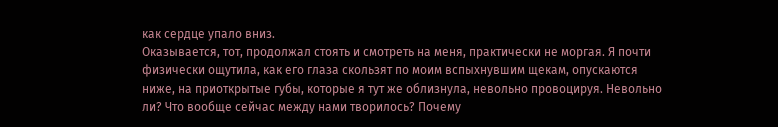как сердце упало вниз.
Оказывается, тот, продолжал стоять и смотреть на меня, практически не моргая. Я почти физически ощутила, как его глаза скользят по моим вспыхнувшим щекам, опускаются ниже, на приоткрытые губы, которые я тут же облизнула, невольно провоцируя. Невольно ли? Что вообще сейчас между нами творилось? Почему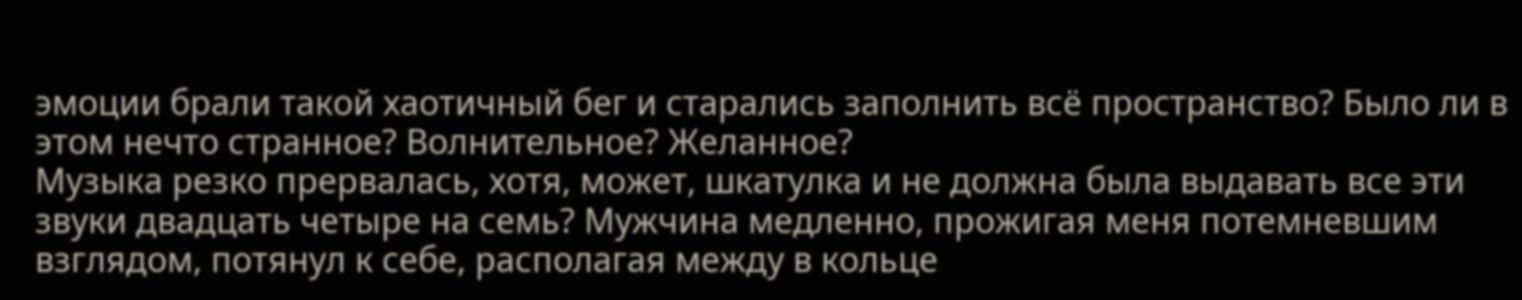эмоции брали такой хаотичный бег и старались заполнить всё пространство? Было ли в этом нечто странное? Волнительное? Желанное?
Музыка резко прервалась, хотя, может, шкатулка и не должна была выдавать все эти звуки двадцать четыре на семь? Мужчина медленно, прожигая меня потемневшим взглядом, потянул к себе, располагая между в кольце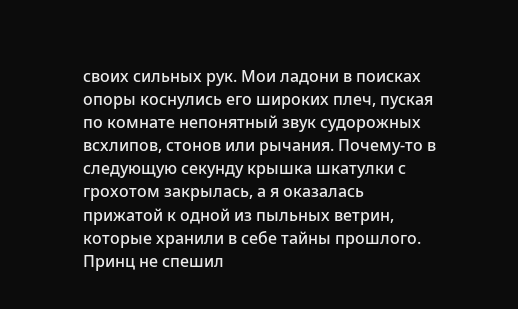своих сильных рук. Мои ладони в поисках опоры коснулись его широких плеч, пуская по комнате непонятный звук судорожных всхлипов, стонов или рычания. Почему-то в следующую секунду крышка шкатулки с грохотом закрылась, а я оказалась прижатой к одной из пыльных ветрин, которые хранили в себе тайны прошлого.
Принц не спешил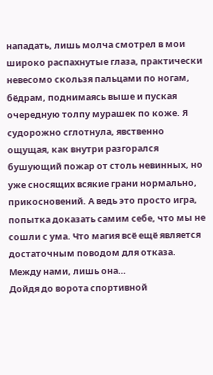нападать, лишь молча смотрел в мои широко распахнутые глаза, практически невесомо скользя пальцами по ногам, бёдрам, поднимаясь выше и пуская очередную толпу мурашек по коже. Я судорожно сглотнула, явственно ощущая, как внутри разгорался бушующий пожар от столь невинных, но уже сносящих всякие грани нормально, прикосновений. А ведь это просто игра, попытка доказать самим себе, что мы не сошли с ума. Что магия всё ещё является достаточным поводом для отказа. Между нами, лишь она…
Дойдя до ворота спортивной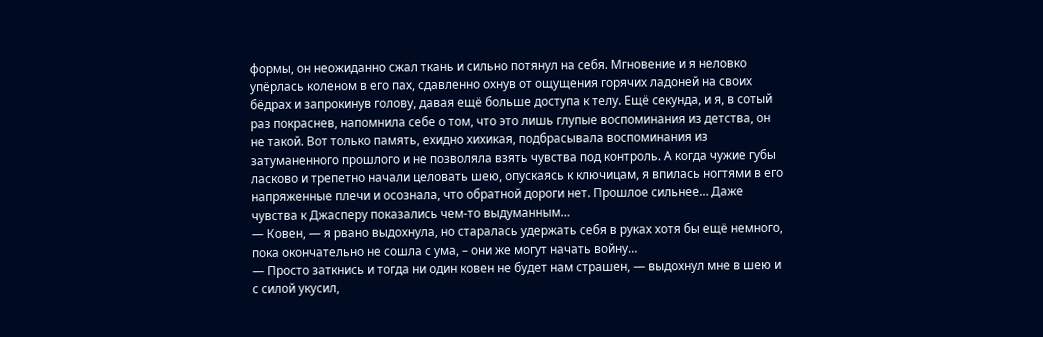формы, он неожиданно сжал ткань и сильно потянул на себя. Мгновение и я неловко упёрлась коленом в его пах, сдавленно охнув от ощущения горячих ладоней на своих бёдрах и запрокинув голову, давая ещё больше доступа к телу. Ещё секунда, и я, в сотый раз покраснев, напомнила себе о том, что это лишь глупые воспоминания из детства, он не такой. Вот только память, ехидно хихикая, подбрасывала воспоминания из затуманенного прошлого и не позволяла взять чувства под контроль. А когда чужие губы ласково и трепетно начали целовать шею, опускаясь к ключицам, я впилась ногтями в его напряженные плечи и осознала, что обратной дороги нет. Прошлое сильнее… Даже чувства к Джасперу показались чем-то выдуманным…
— Ковен, — я рвано выдохнула, но старалась удержать себя в руках хотя бы ещё немного, пока окончательно не сошла с ума, – они же могут начать войну…
— Просто заткнись и тогда ни один ковен не будет нам страшен, — выдохнул мне в шею и с силой укусил,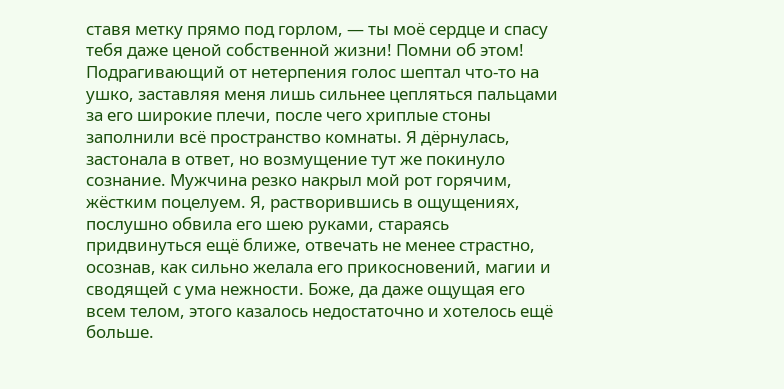ставя метку прямо под горлом, — ты моё сердце и спасу тебя даже ценой собственной жизни! Помни об этом!
Подрагивающий от нетерпения голос шептал что-то на ушко, заставляя меня лишь сильнее цепляться пальцами за его широкие плечи, после чего хриплые стоны заполнили всё пространство комнаты. Я дёрнулась, застонала в ответ, но возмущение тут же покинуло сознание. Мужчина резко накрыл мой рот горячим, жёстким поцелуем. Я, растворившись в ощущениях, послушно обвила его шею руками, стараясь придвинуться ещё ближе, отвечать не менее страстно, осознав, как сильно желала его прикосновений, магии и сводящей с ума нежности. Боже, да даже ощущая его всем телом, этого казалось недостаточно и хотелось ещё больше.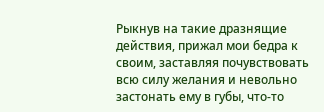Рыкнув на такие дразнящие действия, прижал мои бедра к своим, заставляя почувствовать всю силу желания и невольно застонать ему в губы, что-то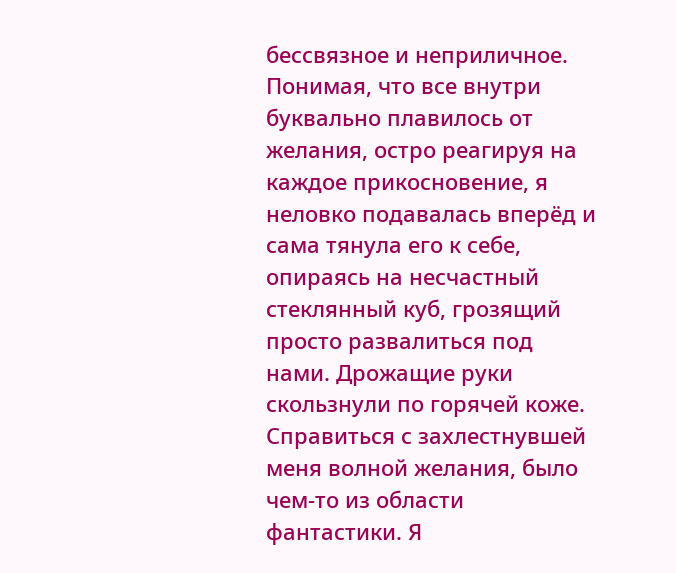бессвязное и неприличное. Понимая, что все внутри буквально плавилось от желания, остро реагируя на каждое прикосновение, я неловко подавалась вперёд и сама тянула его к себе, опираясь на несчастный стеклянный куб, грозящий просто развалиться под нами. Дрожащие руки скользнули по горячей коже. Справиться с захлестнувшей меня волной желания, было чем-то из области фантастики. Я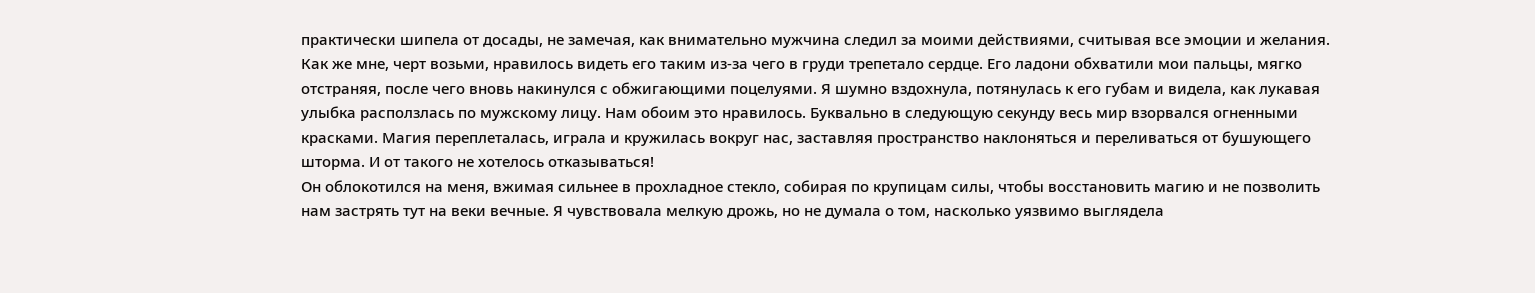практически шипела от досады, не замечая, как внимательно мужчина следил за моими действиями, считывая все эмоции и желания.
Как же мне, черт возьми, нравилось видеть его таким из-за чего в груди трепетало сердце. Его ладони обхватили мои пальцы, мягко отстраняя, после чего вновь накинулся с обжигающими поцелуями. Я шумно вздохнула, потянулась к его губам и видела, как лукавая улыбка расползлась по мужскому лицу. Нам обоим это нравилось. Буквально в следующую секунду весь мир взорвался огненными красками. Магия переплеталась, играла и кружилась вокруг нас, заставляя пространство наклоняться и переливаться от бушующего шторма. И от такого не хотелось отказываться!
Он облокотился на меня, вжимая сильнее в прохладное стекло, собирая по крупицам силы, чтобы восстановить магию и не позволить нам застрять тут на веки вечные. Я чувствовала мелкую дрожь, но не думала о том, насколько уязвимо выглядела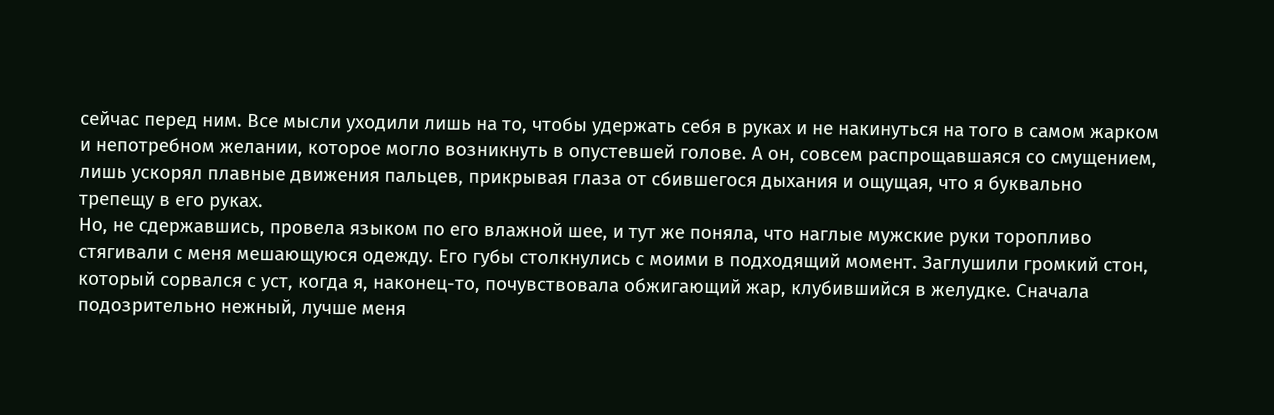сейчас перед ним. Все мысли уходили лишь на то, чтобы удержать себя в руках и не накинуться на того в самом жарком и непотребном желании, которое могло возникнуть в опустевшей голове. А он, совсем распрощавшаяся со смущением, лишь ускорял плавные движения пальцев, прикрывая глаза от сбившегося дыхания и ощущая, что я буквально трепещу в его руках.
Но, не сдержавшись, провела языком по его влажной шее, и тут же поняла, что наглые мужские руки торопливо стягивали с меня мешающуюся одежду. Его губы столкнулись с моими в подходящий момент. Заглушили громкий стон, который сорвался с уст, когда я, наконец-то, почувствовала обжигающий жар, клубившийся в желудке. Сначала подозрительно нежный, лучше меня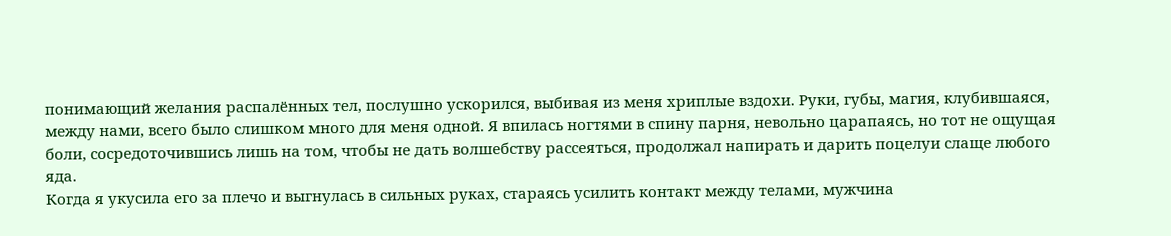понимающий желания распалённых тел, послушно ускорился, выбивая из меня хриплые вздохи. Руки, губы, магия, клубившаяся, между нами, всего было слишком много для меня одной. Я впилась ногтями в спину парня, невольно царапаясь, но тот не ощущая боли, сосредоточившись лишь на том, чтобы не дать волшебству рассеяться, продолжал напирать и дарить поцелуи слаще любого яда.
Когда я укусила его за плечо и выгнулась в сильных руках, стараясь усилить контакт между телами, мужчина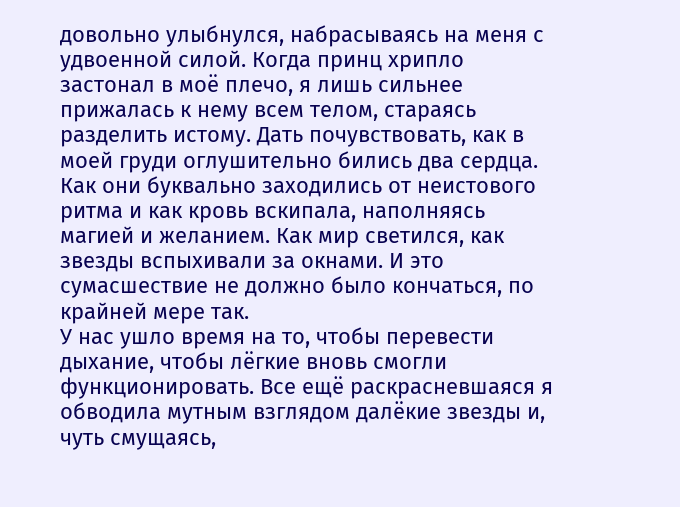довольно улыбнулся, набрасываясь на меня с удвоенной силой. Когда принц хрипло застонал в моё плечо, я лишь сильнее прижалась к нему всем телом, стараясь разделить истому. Дать почувствовать, как в моей груди оглушительно бились два сердца. Как они буквально заходились от неистового ритма и как кровь вскипала, наполняясь магией и желанием. Как мир светился, как звезды вспыхивали за окнами. И это сумасшествие не должно было кончаться, по крайней мере так.
У нас ушло время на то, чтобы перевести дыхание, чтобы лёгкие вновь смогли функционировать. Все ещё раскрасневшаяся я обводила мутным взглядом далёкие звезды и, чуть смущаясь,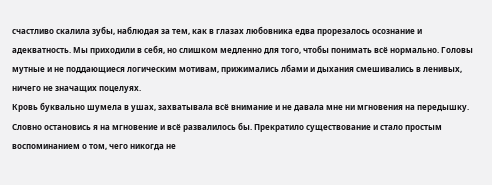счастливо скалила зубы, наблюдая за тем, как в глазах любовника едва прорезалось осознание и адекватность. Мы приходили в себя, но слишком медленно для того, чтобы понимать всё нормально. Головы мутные и не поддающиеся логическим мотивам, прижимались лбами и дыхания смешивались в ленивых, ничего не значащих поцелуях.
Кровь буквально шумела в ушах, захватывала всё внимание и не давала мне ни мгновения на передышку. Словно остановись я на мгновение и всё развалилось бы. Прекратило существование и стало простым воспоминанием о том, чего никогда не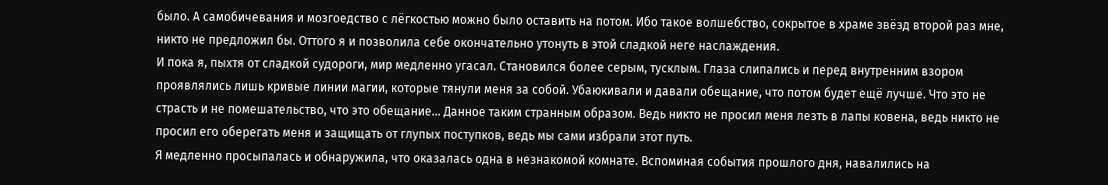было. А самобичевания и мозгоедство с лёгкостью можно было оставить на потом. Ибо такое волшебство, сокрытое в храме звёзд второй раз мне, никто не предложил бы. Оттого я и позволила себе окончательно утонуть в этой сладкой неге наслаждения.
И пока я, пыхтя от сладкой судороги, мир медленно угасал. Становился более серым, тусклым. Глаза слипались и перед внутренним взором проявлялись лишь кривые линии магии, которые тянули меня за собой. Убаюкивали и давали обещание, что потом будет ещё лучше. Что это не страсть и не помешательство, что это обещание… Данное таким странным образом. Ведь никто не просил меня лезть в лапы ковена, ведь никто не просил его оберегать меня и защищать от глупых поступков, ведь мы сами избрали этот путь.
Я медленно просыпалась и обнаружила, что оказалась одна в незнакомой комнате. Вспоминая события прошлого дня, навалились на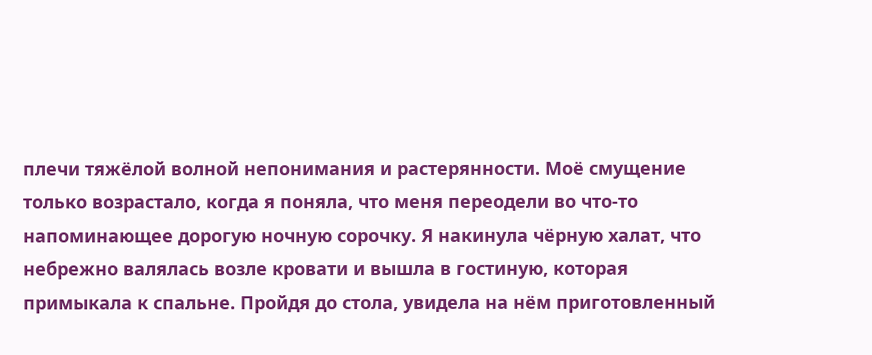плечи тяжёлой волной непонимания и растерянности. Моё смущение только возрастало, когда я поняла, что меня переодели во что-то напоминающее дорогую ночную сорочку. Я накинула чёрную халат, что небрежно валялась возле кровати и вышла в гостиную, которая примыкала к спальне. Пройдя до стола, увидела на нём приготовленный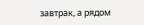завтрак, а рядом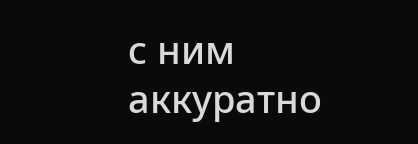с ним аккуратно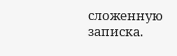сложенную записка.